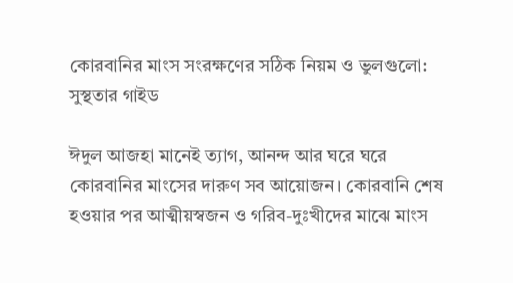কোরবানির মাংস সংরক্ষণের সঠিক নিয়ম ও ভুলগুলো: সুস্থতার গাইড

ঈদুল আজহা মানেই ত্যাগ, আনন্দ আর ঘরে ঘরে কোরবানির মাংসের দারুণ সব আয়োজন। কোরবানি শেষ হওয়ার পর আত্মীয়স্বজন ও গরিব-দুঃখীদের মাঝে মাংস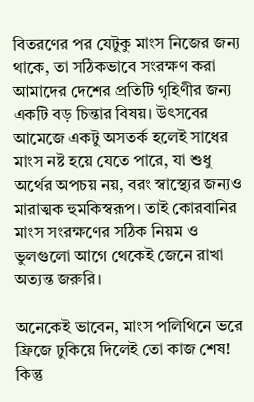বিতরণের পর যেটুকু মাংস নিজের জন্য থাকে, তা সঠিকভাবে সংরক্ষণ করা আমাদের দেশের প্রতিটি গৃহিণীর জন্য একটি বড় চিন্তার বিষয়। উৎসবের আমেজে একটু অসতর্ক হলেই সাধের মাংস নষ্ট হয়ে যেতে পারে, যা শুধু অর্থের অপচয় নয়, বরং স্বাস্থ্যের জন্যও মারাত্মক হুমকিস্বরূপ। তাই কোরবানির মাংস সংরক্ষণের সঠিক নিয়ম ও ভুলগুলো আগে থেকেই জেনে রাখা অত্যন্ত জরুরি।

অনেকেই ভাবেন, মাংস পলিথিনে ভরে ফ্রিজে ঢুকিয়ে দিলেই তো কাজ শেষ! কিন্তু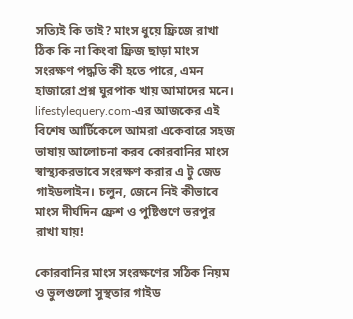সত্যিই কি তাই? মাংস ধুয়ে ফ্রিজে রাখা ঠিক কি না কিংবা ফ্রিজ ছাড়া মাংস সংরক্ষণ পদ্ধতি কী হতে পারে, এমন হাজারো প্রশ্ন ঘুরপাক খায় আমাদের মনে। lifestylequery.com-এর আজকের এই বিশেষ আর্টিকেলে আমরা একেবারে সহজ ভাষায় আলোচনা করব কোরবানির মাংস স্বাস্থ্যকরভাবে সংরক্ষণ করার এ টু জেড গাইডলাইন। চলুন, জেনে নিই কীভাবে মাংস দীর্ঘদিন ফ্রেশ ও পুষ্টিগুণে ভরপুর রাখা যায়!

কোরবানির মাংস সংরক্ষণের সঠিক নিয়ম ও ভুলগুলো সুস্থতার গাইড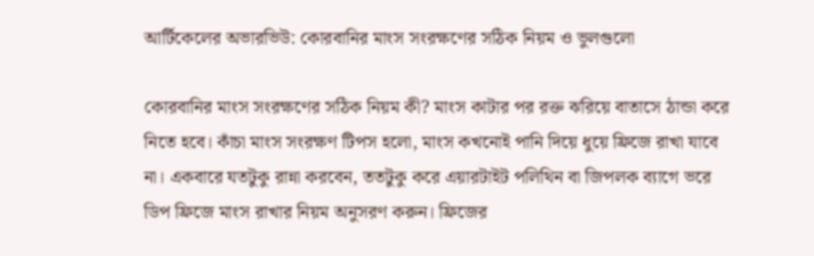আর্টিকেলের অভারভিউ: কোরবানির মাংস সংরক্ষণের সঠিক নিয়ম ও ভুলগুলো

কোরবানির মাংস সংরক্ষণের সঠিক নিয়ম কী? মাংস কাটার পর রক্ত ঝরিয়ে বাতাসে ঠান্ডা করে নিতে হবে। কাঁচা মাংস সংরক্ষণ টিপস হলো, মাংস কখনোই পানি দিয়ে ধুয়ে ফ্রিজে রাখা যাবে না। একবারে যতটুকু রান্না করবেন, ততটুকু করে এয়ারটাইট পলিথিন বা জিপলক ব্যাগে ভরে ডিপ ফ্রিজে মাংস রাখার নিয়ম অনুসরণ করুন। ফ্রিজের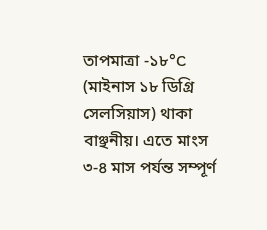তাপমাত্রা -১৮°C (মাইনাস ১৮ ডিগ্রি সেলসিয়াস) থাকা বাঞ্ছনীয়। এতে মাংস ৩-৪ মাস পর্যন্ত সম্পূর্ণ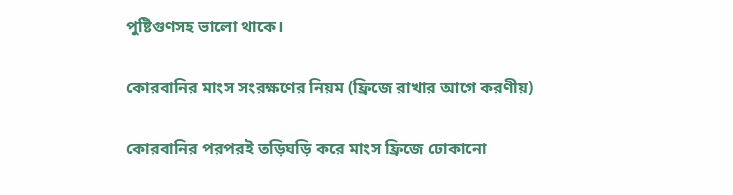পুষ্টিগুণসহ ভালো থাকে।

কোরবানির মাংস সংরক্ষণের নিয়ম (ফ্রিজে রাখার আগে করণীয়)

কোরবানির পরপরই তড়িঘড়ি করে মাংস ফ্রিজে ঢোকানো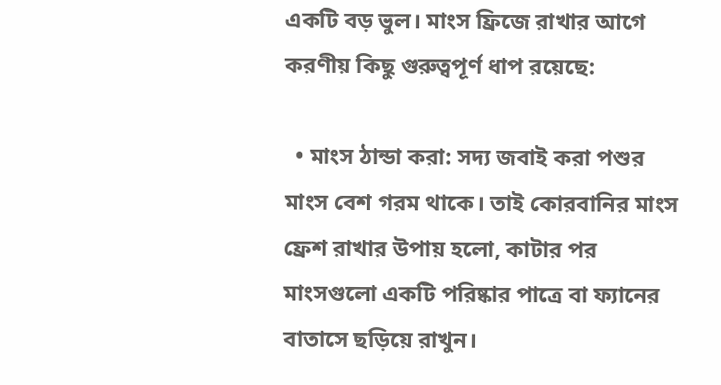একটি বড় ভুল। মাংস ফ্রিজে রাখার আগে করণীয় কিছু গুরুত্বপূর্ণ ধাপ রয়েছে:

  • মাংস ঠান্ডা করা: সদ্য জবাই করা পশুর মাংস বেশ গরম থাকে। তাই কোরবানির মাংস ফ্রেশ রাখার উপায় হলো, কাটার পর মাংসগুলো একটি পরিষ্কার পাত্রে বা ফ্যানের বাতাসে ছড়িয়ে রাখুন।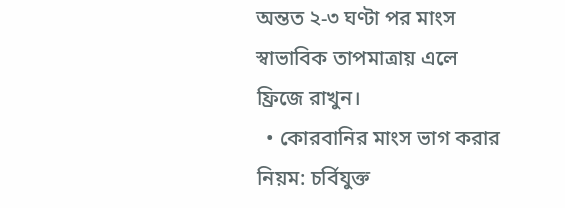অন্তত ২-৩ ঘণ্টা পর মাংস স্বাভাবিক তাপমাত্রায় এলে ফ্রিজে রাখুন।
  • কোরবানির মাংস ভাগ করার নিয়ম: চর্বিযুক্ত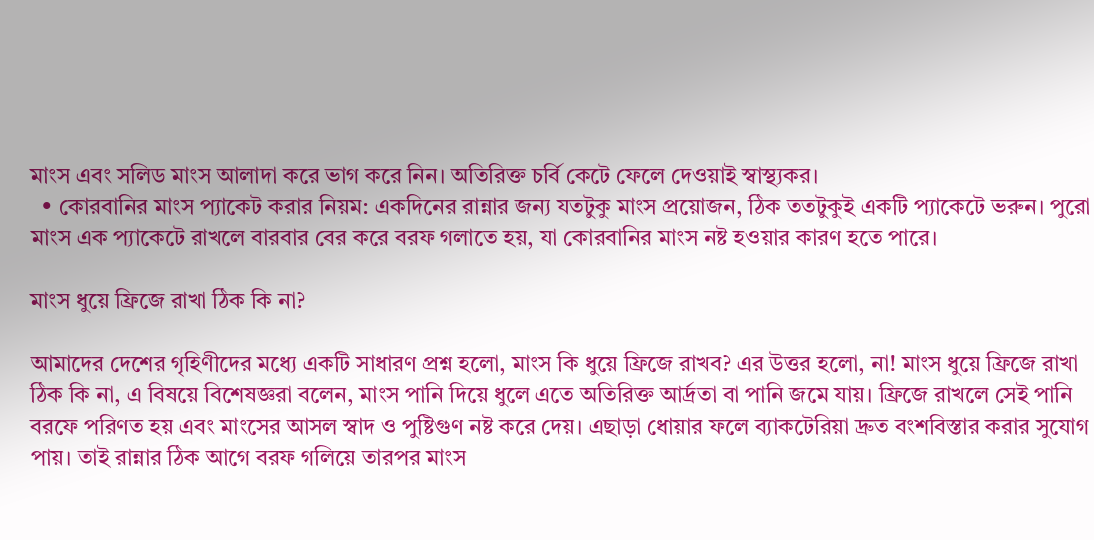মাংস এবং সলিড মাংস আলাদা করে ভাগ করে নিন। অতিরিক্ত চর্বি কেটে ফেলে দেওয়াই স্বাস্থ্যকর।
  • কোরবানির মাংস প্যাকেট করার নিয়ম: একদিনের রান্নার জন্য যতটুকু মাংস প্রয়োজন, ঠিক ততটুকুই একটি প্যাকেটে ভরুন। পুরো মাংস এক প্যাকেটে রাখলে বারবার বের করে বরফ গলাতে হয়, যা কোরবানির মাংস নষ্ট হওয়ার কারণ হতে পারে।

মাংস ধুয়ে ফ্রিজে রাখা ঠিক কি না?

আমাদের দেশের গৃহিণীদের মধ্যে একটি সাধারণ প্রশ্ন হলো, মাংস কি ধুয়ে ফ্রিজে রাখব? এর উত্তর হলো, না! মাংস ধুয়ে ফ্রিজে রাখা ঠিক কি না, এ বিষয়ে বিশেষজ্ঞরা বলেন, মাংস পানি দিয়ে ধুলে এতে অতিরিক্ত আর্দ্রতা বা পানি জমে যায়। ফ্রিজে রাখলে সেই পানি বরফে পরিণত হয় এবং মাংসের আসল স্বাদ ও পুষ্টিগুণ নষ্ট করে দেয়। এছাড়া ধোয়ার ফলে ব্যাকটেরিয়া দ্রুত বংশবিস্তার করার সুযোগ পায়। তাই রান্নার ঠিক আগে বরফ গলিয়ে তারপর মাংস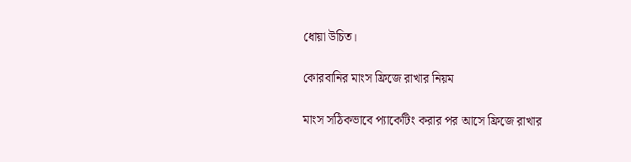ধোয়া উচিত।

কোরবানির মাংস ফ্রিজে রাখার নিয়ম

মাংস সঠিকভাবে প্যাকেটিং করার পর আসে ফ্রিজে রাখার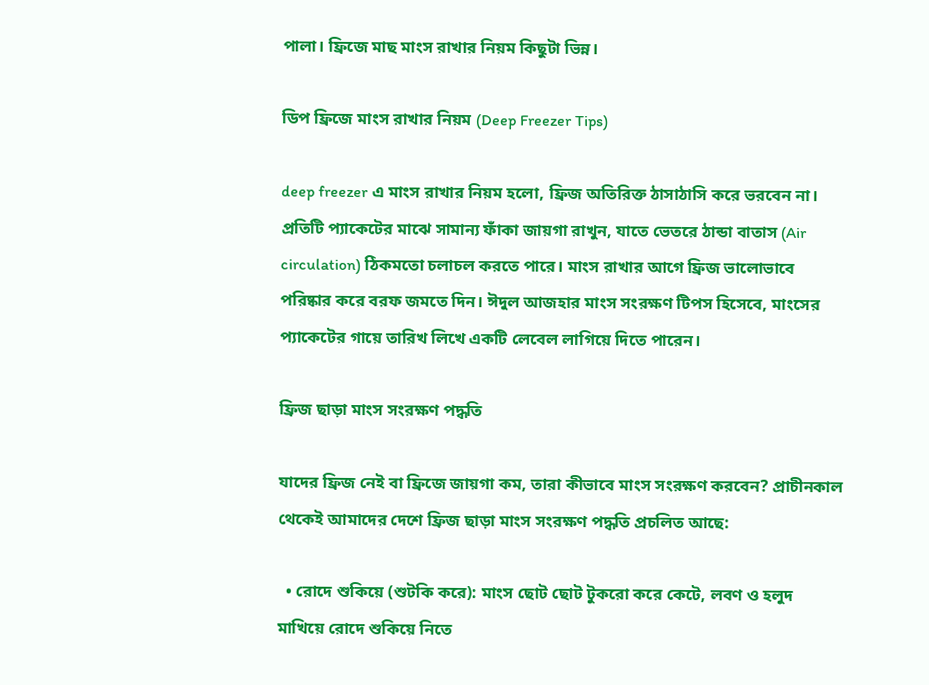পালা। ফ্রিজে মাছ মাংস রাখার নিয়ম কিছুটা ভিন্ন।

ডিপ ফ্রিজে মাংস রাখার নিয়ম (Deep Freezer Tips)

deep freezer এ মাংস রাখার নিয়ম হলো, ফ্রিজ অতিরিক্ত ঠাসাঠাসি করে ভরবেন না। প্রতিটি প্যাকেটের মাঝে সামান্য ফাঁকা জায়গা রাখুন, যাতে ভেতরে ঠান্ডা বাতাস (Air circulation) ঠিকমতো চলাচল করতে পারে। মাংস রাখার আগে ফ্রিজ ভালোভাবে পরিষ্কার করে বরফ জমতে দিন। ঈদুল আজহার মাংস সংরক্ষণ টিপস হিসেবে, মাংসের প্যাকেটের গায়ে তারিখ লিখে একটি লেবেল লাগিয়ে দিতে পারেন।

ফ্রিজ ছাড়া মাংস সংরক্ষণ পদ্ধতি

যাদের ফ্রিজ নেই বা ফ্রিজে জায়গা কম, তারা কীভাবে মাংস সংরক্ষণ করবেন? প্রাচীনকাল থেকেই আমাদের দেশে ফ্রিজ ছাড়া মাংস সংরক্ষণ পদ্ধতি প্রচলিত আছে:

  • রোদে শুকিয়ে (শুটকি করে): মাংস ছোট ছোট টুকরো করে কেটে, লবণ ও হলুদ মাখিয়ে রোদে শুকিয়ে নিতে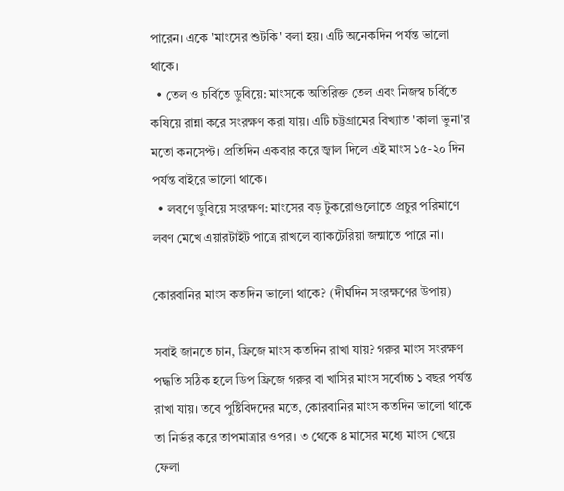পারেন। একে 'মাংসের শুটকি' বলা হয়। এটি অনেকদিন পর্যন্ত ভালো থাকে।
  • তেল ও চর্বিতে ডুবিয়ে: মাংসকে অতিরিক্ত তেল এবং নিজস্ব চর্বিতে কষিয়ে রান্না করে সংরক্ষণ করা যায়। এটি চট্টগ্রামের বিখ্যাত 'কালা ভুনা'র মতো কনসেপ্ট। প্রতিদিন একবার করে জ্বাল দিলে এই মাংস ১৫-২০ দিন পর্যন্ত বাইরে ভালো থাকে।
  • লবণে ডুবিয়ে সংরক্ষণ: মাংসের বড় টুকরোগুলোতে প্রচুর পরিমাণে লবণ মেখে এয়ারটাইট পাত্রে রাখলে ব্যাকটেরিয়া জন্মাতে পারে না।

কোরবানির মাংস কতদিন ভালো থাকে? (দীর্ঘদিন সংরক্ষণের উপায়)

সবাই জানতে চান, ফ্রিজে মাংস কতদিন রাখা যায়? গরুর মাংস সংরক্ষণ পদ্ধতি সঠিক হলে ডিপ ফ্রিজে গরুর বা খাসির মাংস সর্বোচ্চ ১ বছর পর্যন্ত রাখা যায়। তবে পুষ্টিবিদদের মতে, কোরবানির মাংস কতদিন ভালো থাকে তা নির্ভর করে তাপমাত্রার ওপর। ৩ থেকে ৪ মাসের মধ্যে মাংস খেয়ে ফেলা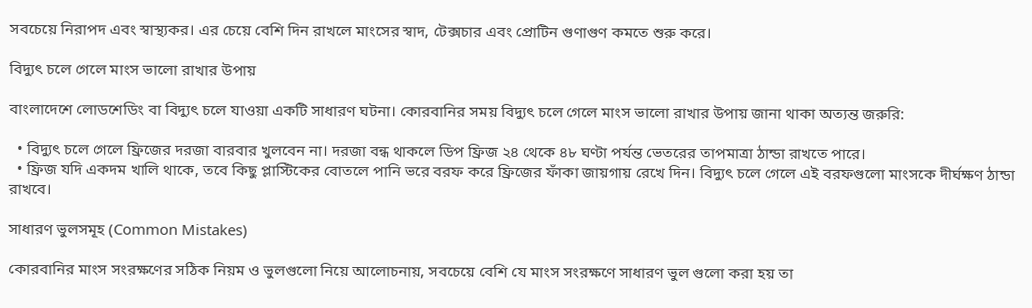সবচেয়ে নিরাপদ এবং স্বাস্থ্যকর। এর চেয়ে বেশি দিন রাখলে মাংসের স্বাদ, টেক্সচার এবং প্রোটিন গুণাগুণ কমতে শুরু করে।

বিদ্যুৎ চলে গেলে মাংস ভালো রাখার উপায়

বাংলাদেশে লোডশেডিং বা বিদ্যুৎ চলে যাওয়া একটি সাধারণ ঘটনা। কোরবানির সময় বিদ্যুৎ চলে গেলে মাংস ভালো রাখার উপায় জানা থাকা অত্যন্ত জরুরি:

  • বিদ্যুৎ চলে গেলে ফ্রিজের দরজা বারবার খুলবেন না। দরজা বন্ধ থাকলে ডিপ ফ্রিজ ২৪ থেকে ৪৮ ঘণ্টা পর্যন্ত ভেতরের তাপমাত্রা ঠান্ডা রাখতে পারে।
  • ফ্রিজ যদি একদম খালি থাকে, তবে কিছু প্লাস্টিকের বোতলে পানি ভরে বরফ করে ফ্রিজের ফাঁকা জায়গায় রেখে দিন। বিদ্যুৎ চলে গেলে এই বরফগুলো মাংসকে দীর্ঘক্ষণ ঠান্ডা রাখবে।

সাধারণ ভুলসমূহ (Common Mistakes)

কোরবানির মাংস সংরক্ষণের সঠিক নিয়ম ও ভুলগুলো নিয়ে আলোচনায়, সবচেয়ে বেশি যে মাংস সংরক্ষণে সাধারণ ভুল গুলো করা হয় তা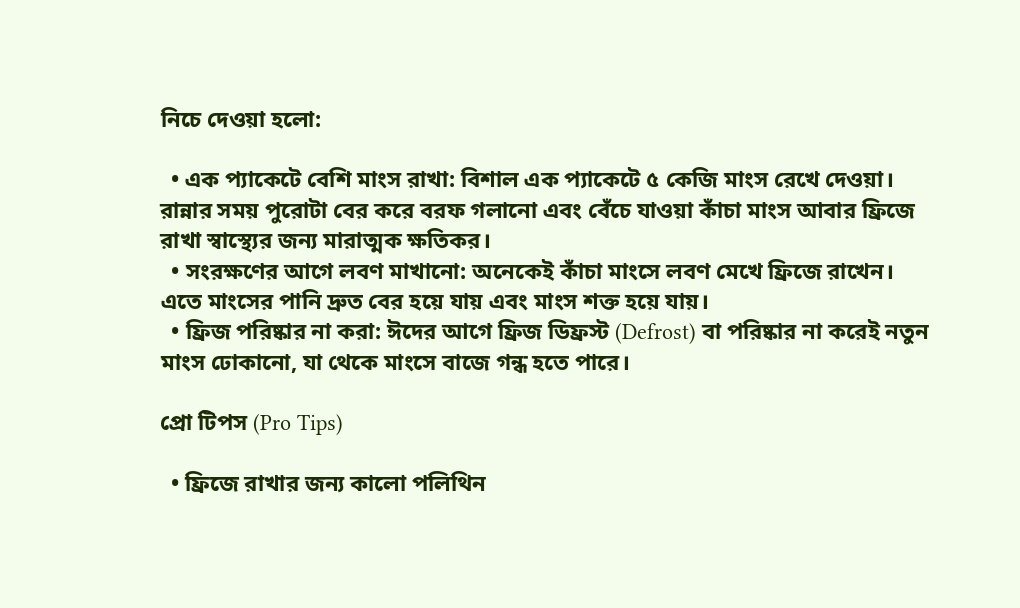নিচে দেওয়া হলো:

  • এক প্যাকেটে বেশি মাংস রাখা: বিশাল এক প্যাকেটে ৫ কেজি মাংস রেখে দেওয়া। রান্নার সময় পুরোটা বের করে বরফ গলানো এবং বেঁচে যাওয়া কাঁচা মাংস আবার ফ্রিজে রাখা স্বাস্থ্যের জন্য মারাত্মক ক্ষতিকর।
  • সংরক্ষণের আগে লবণ মাখানো: অনেকেই কাঁচা মাংসে লবণ মেখে ফ্রিজে রাখেন। এতে মাংসের পানি দ্রুত বের হয়ে যায় এবং মাংস শক্ত হয়ে যায়।
  • ফ্রিজ পরিষ্কার না করা: ঈদের আগে ফ্রিজ ডিফ্রস্ট (Defrost) বা পরিষ্কার না করেই নতুন মাংস ঢোকানো, যা থেকে মাংসে বাজে গন্ধ হতে পারে।

প্রো টিপস (Pro Tips)

  • ফ্রিজে রাখার জন্য কালো পলিথিন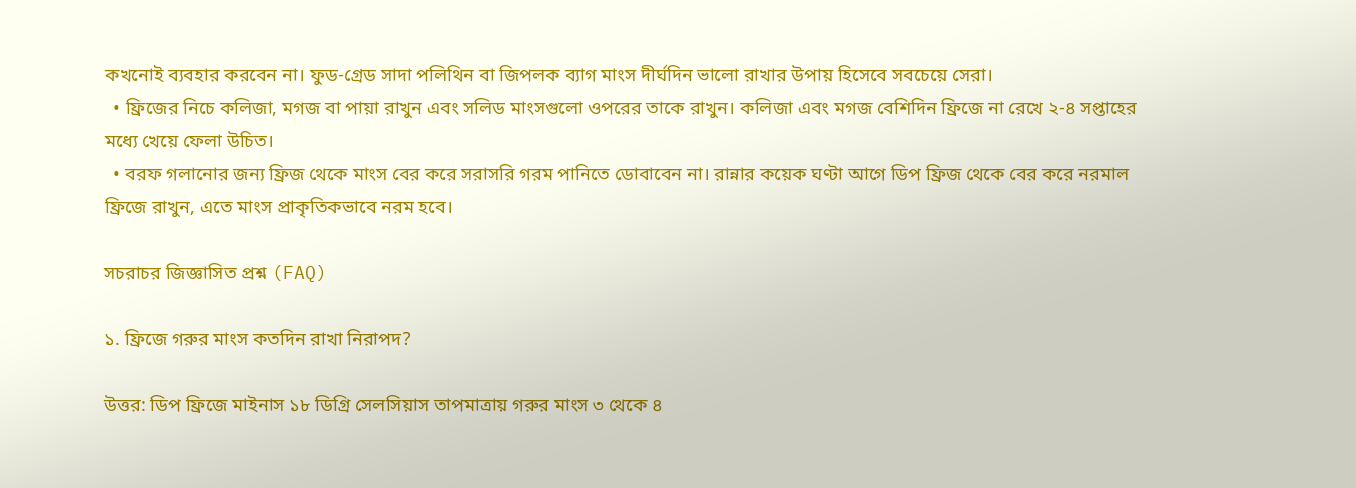কখনোই ব্যবহার করবেন না। ফুড-গ্রেড সাদা পলিথিন বা জিপলক ব্যাগ মাংস দীর্ঘদিন ভালো রাখার উপায় হিসেবে সবচেয়ে সেরা।
  • ফ্রিজের নিচে কলিজা, মগজ বা পায়া রাখুন এবং সলিড মাংসগুলো ওপরের তাকে রাখুন। কলিজা এবং মগজ বেশিদিন ফ্রিজে না রেখে ২-৪ সপ্তাহের মধ্যে খেয়ে ফেলা উচিত।
  • বরফ গলানোর জন্য ফ্রিজ থেকে মাংস বের করে সরাসরি গরম পানিতে ডোবাবেন না। রান্নার কয়েক ঘণ্টা আগে ডিপ ফ্রিজ থেকে বের করে নরমাল ফ্রিজে রাখুন, এতে মাংস প্রাকৃতিকভাবে নরম হবে।

সচরাচর জিজ্ঞাসিত প্রশ্ন (FAQ)

১. ফ্রিজে গরুর মাংস কতদিন রাখা নিরাপদ?

উত্তর: ডিপ ফ্রিজে মাইনাস ১৮ ডিগ্রি সেলসিয়াস তাপমাত্রায় গরুর মাংস ৩ থেকে ৪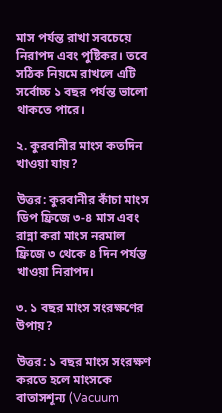মাস পর্যন্ত রাখা সবচেয়ে নিরাপদ এবং পুষ্টিকর। তবে সঠিক নিয়মে রাখলে এটি সর্বোচ্চ ১ বছর পর্যন্ত ভালো থাকতে পারে।

২. কুরবানীর মাংস কতদিন খাওয়া যায়?

উত্তর: কুরবানীর কাঁচা মাংস ডিপ ফ্রিজে ৩-৪ মাস এবং রান্না করা মাংস নরমাল ফ্রিজে ৩ থেকে ৪ দিন পর্যন্ত খাওয়া নিরাপদ।

৩. ১ বছর মাংস সংরক্ষণের উপায়?

উত্তর: ১ বছর মাংস সংরক্ষণ করতে হলে মাংসকে বাতাসশূন্য (Vacuum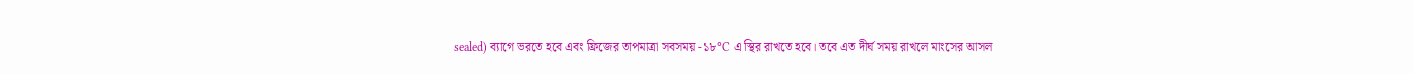sealed) ব্যাগে ভরতে হবে এবং ফ্রিজের তাপমাত্রা সবসময় -১৮°C এ স্থির রাখতে হবে। তবে এত দীর্ঘ সময় রাখলে মাংসের আসল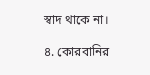স্বাদ থাকে না।

৪. কোরবানির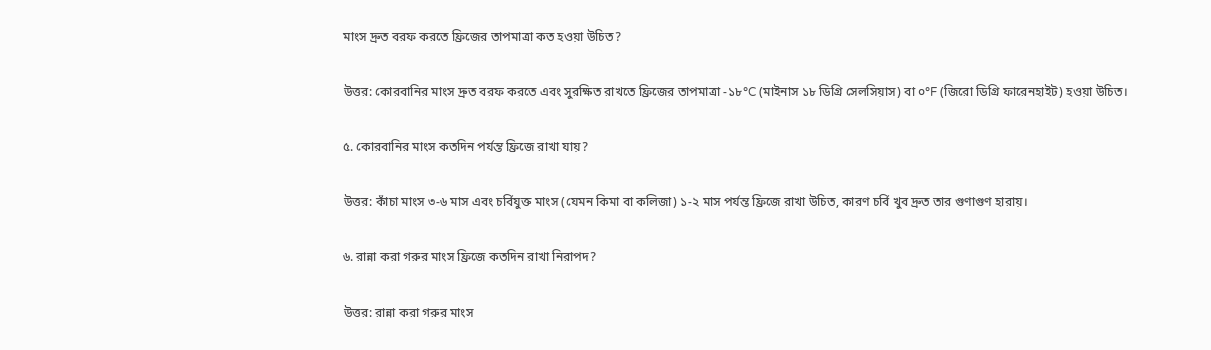মাংস দ্রুত বরফ করতে ফ্রিজের তাপমাত্রা কত হওয়া উচিত?

উত্তর: কোরবানির মাংস দ্রুত বরফ করতে এবং সুরক্ষিত রাখতে ফ্রিজের তাপমাত্রা -১৮°C (মাইনাস ১৮ ডিগ্রি সেলসিয়াস) বা ০°F (জিরো ডিগ্রি ফারেনহাইট) হওয়া উচিত।

৫. কোরবানির মাংস কতদিন পর্যন্ত ফ্রিজে রাখা যায়?

উত্তর: কাঁচা মাংস ৩-৬ মাস এবং চর্বিযুক্ত মাংস (যেমন কিমা বা কলিজা) ১-২ মাস পর্যন্ত ফ্রিজে রাখা উচিত, কারণ চর্বি খুব দ্রুত তার গুণাগুণ হারায়।

৬. রান্না করা গরুর মাংস ফ্রিজে কতদিন রাখা নিরাপদ?

উত্তর: রান্না করা গরুর মাংস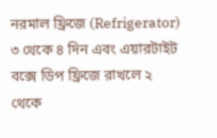নরমাল ফ্রিজে (Refrigerator) ৩ থেকে ৪ দিন এবং এয়ারটাইট বক্সে ডিপ ফ্রিজে রাখলে ২ থেকে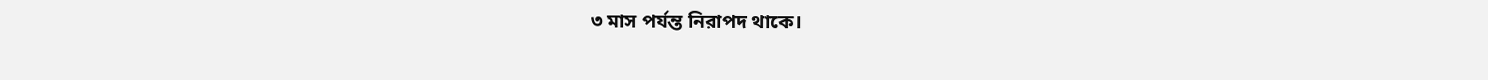৩ মাস পর্যন্ত নিরাপদ থাকে।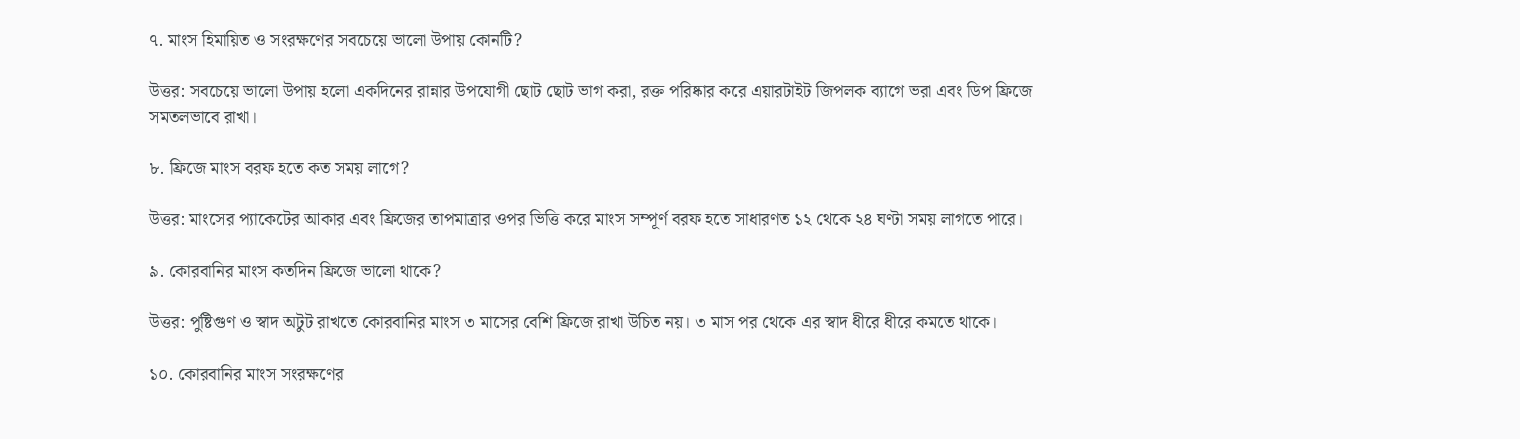৭. মাংস হিমায়িত ও সংরক্ষণের সবচেয়ে ভালো উপায় কোনটি?

উত্তর: সবচেয়ে ভালো উপায় হলো একদিনের রান্নার উপযোগী ছোট ছোট ভাগ করা, রক্ত পরিষ্কার করে এয়ারটাইট জিপলক ব্যাগে ভরা এবং ডিপ ফ্রিজে সমতলভাবে রাখা।

৮. ফ্রিজে মাংস বরফ হতে কত সময় লাগে?

উত্তর: মাংসের প্যাকেটের আকার এবং ফ্রিজের তাপমাত্রার ওপর ভিত্তি করে মাংস সম্পূর্ণ বরফ হতে সাধারণত ১২ থেকে ২৪ ঘণ্টা সময় লাগতে পারে।

৯. কোরবানির মাংস কতদিন ফ্রিজে ভালো থাকে?

উত্তর: পুষ্টিগুণ ও স্বাদ অটুট রাখতে কোরবানির মাংস ৩ মাসের বেশি ফ্রিজে রাখা উচিত নয়। ৩ মাস পর থেকে এর স্বাদ ধীরে ধীরে কমতে থাকে।

১০. কোরবানির মাংস সংরক্ষণের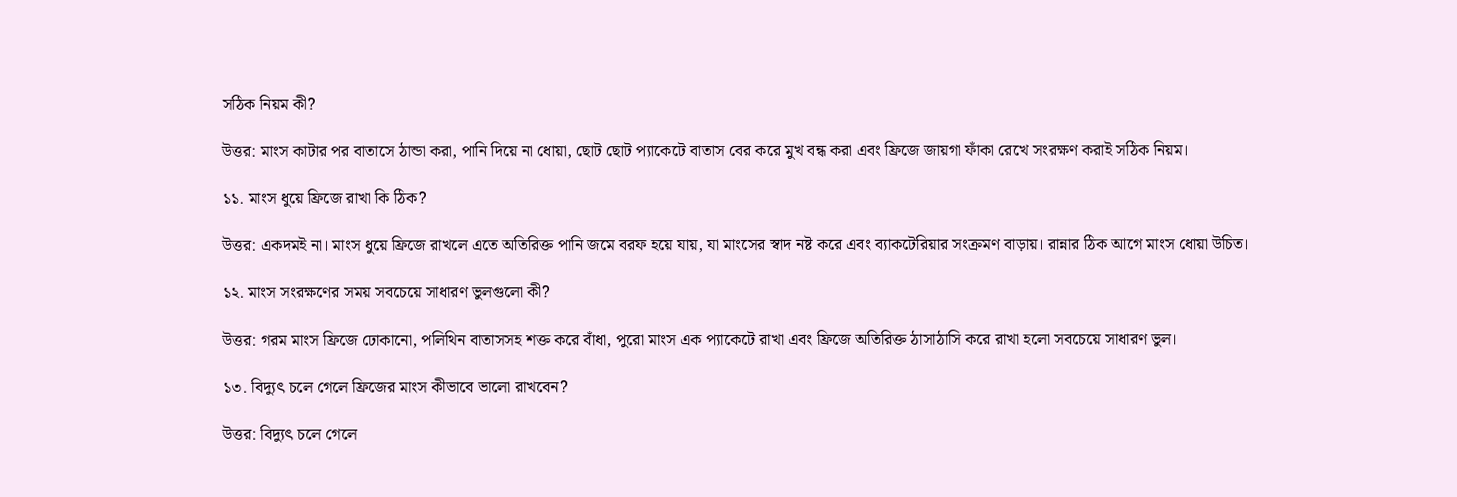সঠিক নিয়ম কী?

উত্তর: মাংস কাটার পর বাতাসে ঠান্ডা করা, পানি দিয়ে না ধোয়া, ছোট ছোট প্যাকেটে বাতাস বের করে মুখ বন্ধ করা এবং ফ্রিজে জায়গা ফাঁকা রেখে সংরক্ষণ করাই সঠিক নিয়ম।

১১. মাংস ধুয়ে ফ্রিজে রাখা কি ঠিক?

উত্তর: একদমই না। মাংস ধুয়ে ফ্রিজে রাখলে এতে অতিরিক্ত পানি জমে বরফ হয়ে যায়, যা মাংসের স্বাদ নষ্ট করে এবং ব্যাকটেরিয়ার সংক্রমণ বাড়ায়। রান্নার ঠিক আগে মাংস ধোয়া উচিত।

১২. মাংস সংরক্ষণের সময় সবচেয়ে সাধারণ ভুলগুলো কী?

উত্তর: গরম মাংস ফ্রিজে ঢোকানো, পলিথিন বাতাসসহ শক্ত করে বাঁধা, পুরো মাংস এক প্যাকেটে রাখা এবং ফ্রিজে অতিরিক্ত ঠাসাঠাসি করে রাখা হলো সবচেয়ে সাধারণ ভুল।

১৩. বিদ্যুৎ চলে গেলে ফ্রিজের মাংস কীভাবে ভালো রাখবেন?

উত্তর: বিদ্যুৎ চলে গেলে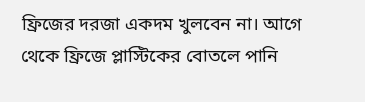ফ্রিজের দরজা একদম খুলবেন না। আগে থেকে ফ্রিজে প্লাস্টিকের বোতলে পানি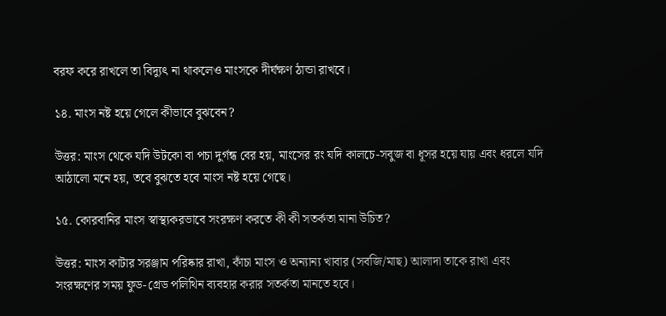বরফ করে রাখলে তা বিদ্যুৎ না থাকলেও মাংসকে দীর্ঘক্ষণ ঠান্ডা রাখবে।

১৪. মাংস নষ্ট হয়ে গেলে কীভাবে বুঝবেন?

উত্তর: মাংস থেকে যদি উটকো বা পচা দুর্গন্ধ বের হয়, মাংসের রং যদি কালচে-সবুজ বা ধূসর হয়ে যায় এবং ধরলে যদি আঠালো মনে হয়, তবে বুঝতে হবে মাংস নষ্ট হয়ে গেছে।

১৫. কোরবানির মাংস স্বাস্থ্যকরভাবে সংরক্ষণ করতে কী কী সতর্কতা মানা উচিত?

উত্তর: মাংস কাটার সরঞ্জাম পরিষ্কার রাখা, কাঁচা মাংস ও অন্যান্য খাবার (সবজি/মাছ) আলাদা তাকে রাখা এবং সংরক্ষণের সময় ফুড-গ্রেড পলিথিন ব্যবহার করার সতর্কতা মানতে হবে।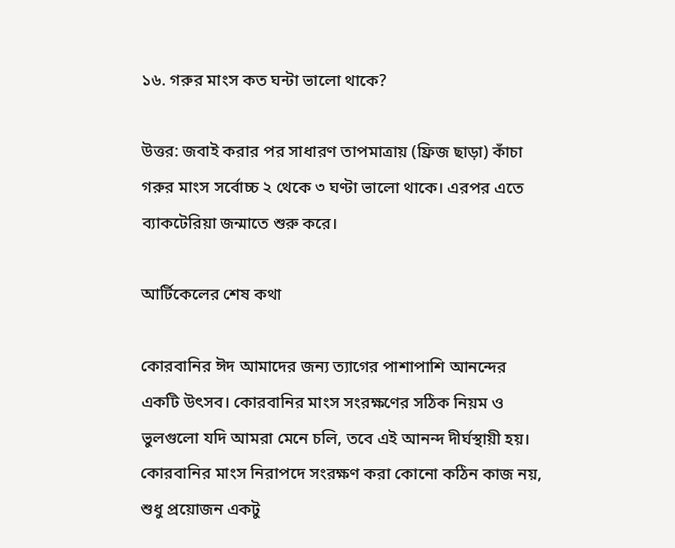১৬. গরুর মাংস কত ঘন্টা ভালো থাকে?

উত্তর: জবাই করার পর সাধারণ তাপমাত্রায় (ফ্রিজ ছাড়া) কাঁচা গরুর মাংস সর্বোচ্চ ২ থেকে ৩ ঘণ্টা ভালো থাকে। এরপর এতে ব্যাকটেরিয়া জন্মাতে শুরু করে।

আর্টিকেলের শেষ কথা

কোরবানির ঈদ আমাদের জন্য ত্যাগের পাশাপাশি আনন্দের একটি উৎসব। কোরবানির মাংস সংরক্ষণের সঠিক নিয়ম ও ভুলগুলো যদি আমরা মেনে চলি, তবে এই আনন্দ দীর্ঘস্থায়ী হয়। কোরবানির মাংস নিরাপদে সংরক্ষণ করা কোনো কঠিন কাজ নয়, শুধু প্রয়োজন একটু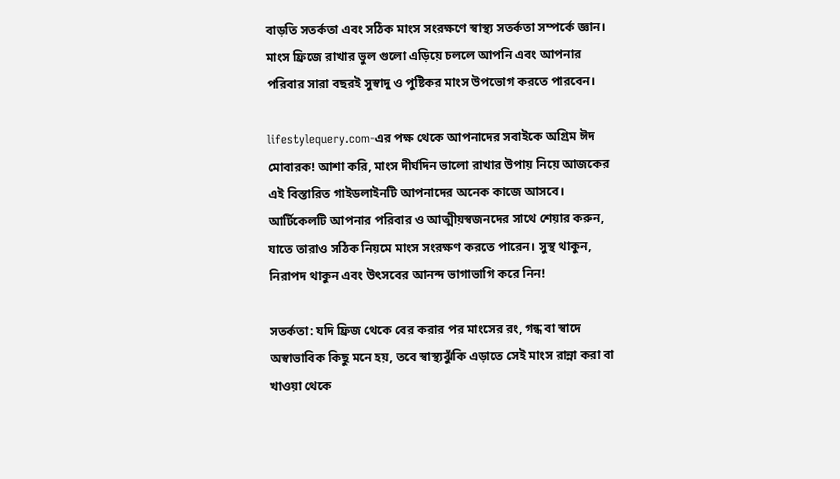বাড়তি সতর্কতা এবং সঠিক মাংস সংরক্ষণে স্বাস্থ্য সতর্কতা সম্পর্কে জ্ঞান। মাংস ফ্রিজে রাখার ভুল গুলো এড়িয়ে চললে আপনি এবং আপনার পরিবার সারা বছরই সুস্বাদু ও পুষ্টিকর মাংস উপভোগ করতে পারবেন।

lifestylequery.com-এর পক্ষ থেকে আপনাদের সবাইকে অগ্রিম ঈদ মোবারক! আশা করি, মাংস দীর্ঘদিন ভালো রাখার উপায় নিয়ে আজকের এই বিস্তারিত গাইডলাইনটি আপনাদের অনেক কাজে আসবে। আর্টিকেলটি আপনার পরিবার ও আত্মীয়স্বজনদের সাথে শেয়ার করুন, যাতে তারাও সঠিক নিয়মে মাংস সংরক্ষণ করতে পারেন। সুস্থ থাকুন, নিরাপদ থাকুন এবং উৎসবের আনন্দ ভাগাভাগি করে নিন!

সতর্কতা: যদি ফ্রিজ থেকে বের করার পর মাংসের রং, গন্ধ বা স্বাদে অস্বাভাবিক কিছু মনে হয়, তবে স্বাস্থ্যঝুঁকি এড়াতে সেই মাংস রান্না করা বা খাওয়া থেকে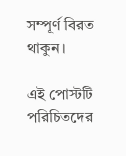সম্পূর্ণ বিরত থাকুন।

এই পোস্টটি পরিচিতদের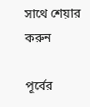সাথে শেয়ার করুন

পূর্বের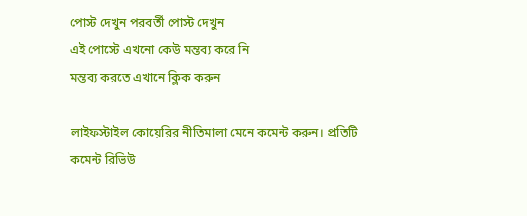পোস্ট দেখুন পরবর্তী পোস্ট দেখুন
এই পোস্টে এখনো কেউ মন্তব্য করে নি
মন্তব্য করতে এখানে ক্লিক করুন

লাইফস্টাইল কোয়েরির নীতিমালা মেনে কমেন্ট করুন। প্রতিটি কমেন্ট রিভিউ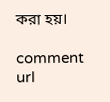করা হয়।

comment url